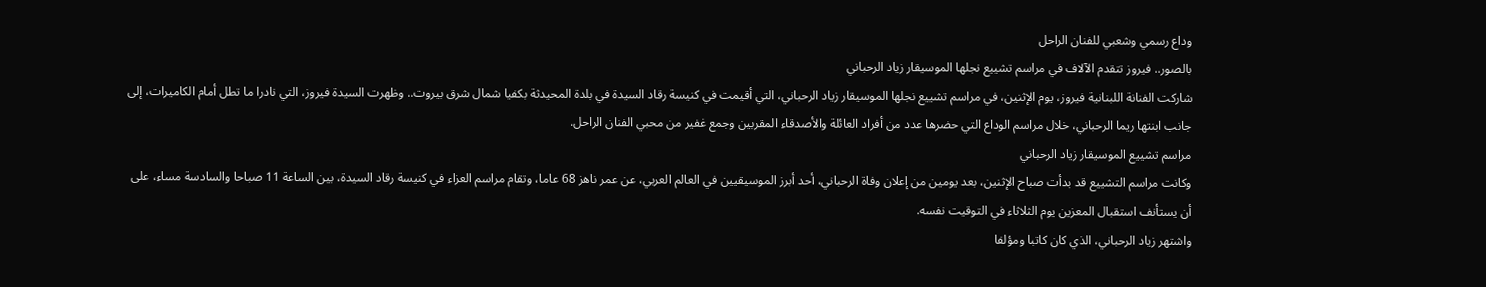وداع رسمي وشعبي للفنان الراحل
بالصور.. فيروز تتقدم الآلاف في مراسم تشييع نجلها الموسيقار زياد الرحباني
شاركت الفنانة اللبنانية فيروز، يوم الإثنين، في مراسم تشييع نجلها الموسيقار زياد الرحباني، التي أقيمت في كنيسة رقاد السيدة في بلدة المحيدثة بكفيا شمال شرق بيروت.. وظهرت السيدة فيروز، التي نادرا ما تطل أمام الكاميرات، إلى جانب ابنتها ريما الرحباني، خلال مراسم الوداع التي حضرها عدد من أفراد العائلة والأصدقاء المقربين وجمع غفير من محبي الفنان الراحل.
مراسم تشييع الموسيقار زياد الرحباني
وكانت مراسم التشييع قد بدأت صباح الإثنين، بعد يومين من إعلان وفاة الرحباني، أحد أبرز الموسيقيين في العالم العربي، عن عمر ناهز 68 عاما، وتقام مراسم العزاء في كنيسة رقاد السيدة، بين الساعة 11 صباحا والسادسة مساء، على أن يستأنف استقبال المعزين يوم الثلاثاء في التوقيت نفسه.
واشتهر زياد الرحباني، الذي كان كاتبا ومؤلفا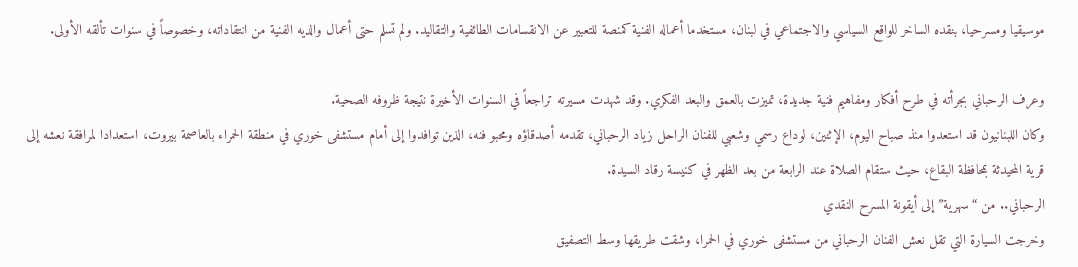موسيقيا ومسرحيا، بنقده الساخر للواقع السياسي والاجتماعي في لبنان، مستخدما أعماله الفنية كمنصة للتعبير عن الانقسامات الطائفية والتقاليد. ولم تسلم حتى أعمال والديه الفنية من انتقاداته، وخصوصاً في سنوات تألقه الأولى.

وعرف الرحباني بجرأته في طرح أفكار ومفاهيم فنية جديدة، تميزت بالعمق والبعد الفكري. وقد شهدت مسيرته تراجعاً في السنوات الأخيرة نتيجة ظروفه الصحية.
وكان اللبنانيون قد استعدوا منذ صباح اليوم، الإثنين، لوداع رسمي وشعبي للفنان الراحل زياد الرحباني، تقدمه أصدقاؤه ومحبو فنه، الذين توافدوا إلى أمام مستشفى خوري في منطقة الحمراء بالعاصمة بيروت، استعدادا لمرافقة نعشه إلى قرية المحيدثة بمحافظة البقاع، حيث ستقام الصلاة عند الرابعة من بعد الظهر في كنيسة رقاد السيدة.
الرحباني.. من “سهرية” إلى أيقونة المسرح النقدي
وخرجت السيارة التي تقل نعش الفنان الرحباني من مستشفى خوري في الحمرا، وشقت طريقها وسط التصفيق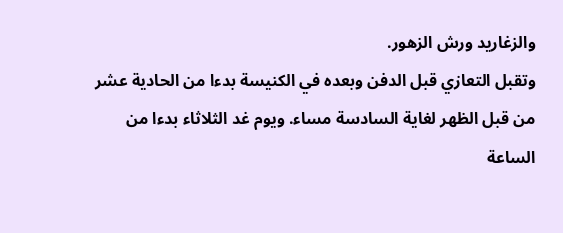والزغاريد ورش الزهور.
وتقبل التعازي قبل الدفن وبعده في الكنيسة بدءا من الحادية عشر من قبل الظهر لغاية السادسة مساء. ويوم غد الثلاثاء بدءا من الساعة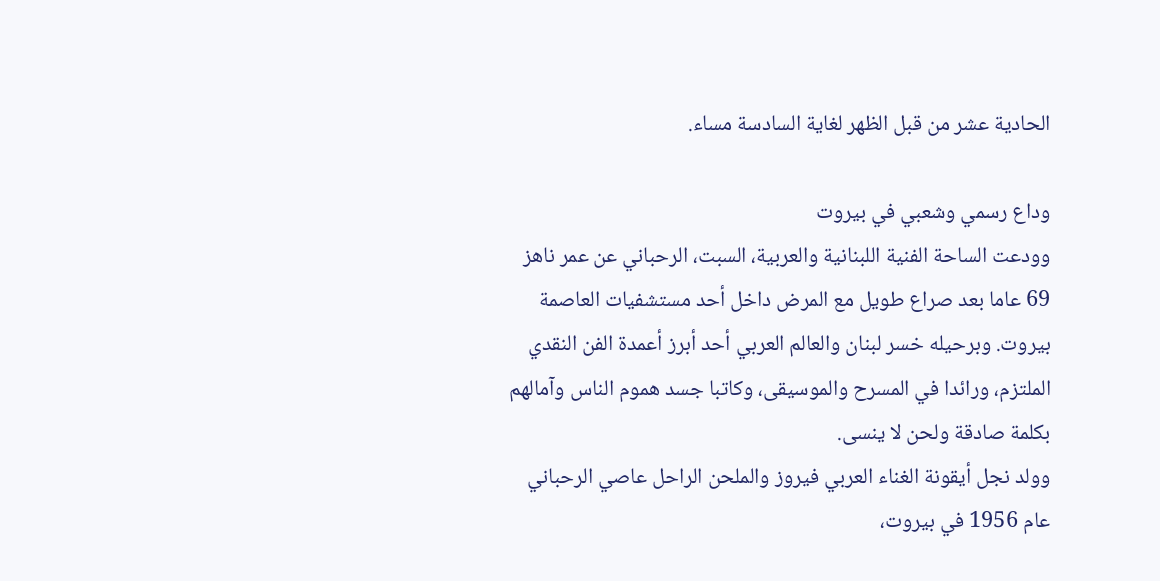الحادية عشر من قبل الظهر لغاية السادسة مساء.

وداع رسمي وشعبي في بيروت
وودعت الساحة الفنية اللبنانية والعربية، السبت، الرحباني عن عمر ناهز 69 عاما بعد صراع طويل مع المرض داخل أحد مستشفيات العاصمة بيروت. وبرحيله خسر لبنان والعالم العربي أحد أبرز أعمدة الفن النقدي الملتزم، ورائدا في المسرح والموسيقى، وكاتبا جسد هموم الناس وآمالهم بكلمة صادقة ولحن لا ينسى.
وولد نجل أيقونة الغناء العربي فيروز والملحن الراحل عاصي الرحباني عام 1956 في بيروت،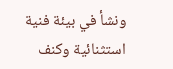ونشأ في بيئة فنية استثنائية وكنف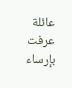عائلة عرفت بإرساء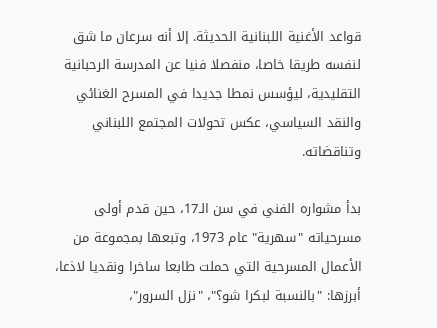قواعد الأغنية اللبنانية الحديثة. إلا أنه سرعان ما شق لنفسه طريقا خاصا، منفصلا فنيا عن المدرسة الرحبانية التقليدية، ليؤسس نمطا جديدا في المسرح الغنائي والنقد السياسي، عكس تحولات المجتمع اللبناني وتناقضاته.

بدأ مشواره الفني في سن الـ17، حين قدم أولى مسرحياته "سهرية" عام 1973، وتبعها بمجموعة من الأعمال المسرحية التي حملت طابعا ساخرا ونقديا لاذعا، أبرزها: "بالنسبة لبكرا شو؟"، "نزل السرور"،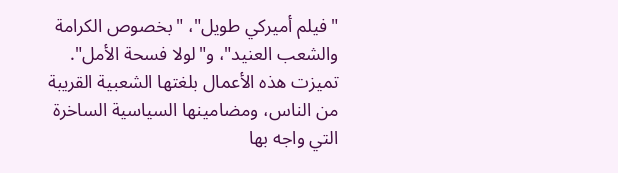"فيلم أميركي طويل"، "بخصوص الكرامة والشعب العنيد"، و"لولا فسحة الأمل".
تميزت هذه الأعمال بلغتها الشعبية القريبة من الناس، ومضامينها السياسية الساخرة التي واجه بها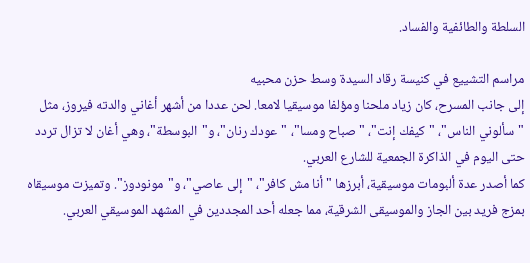السلطة والطائفية والفساد.

مراسم التشييع في كنيسة رقاد السيدة وسط حزن محبيه
إلى جانب المسرح، كان زياد ملحنا ومؤلفا موسيقيا لامعا. لحن عددا من أشهر أغاني والدته فيروز، مثل "سألوني الناس"، "كيفك إنت"، "صباح ومسا"، "عودك رنان"، و"البوسطة"، وهي أغان لا تزال تردد حتى اليوم في الذاكرة الجمعية للشارع العربي.
كما أصدر عدة ألبومات موسيقية، أبرزها "أنا مش كافر"، "إلى عاصي"، و"مونودوز". وتميزت موسيقاه بمزج فريد بين الجاز والموسيقى الشرقية، مما جعله أحد المجددين في المشهد الموسيقي العربي.